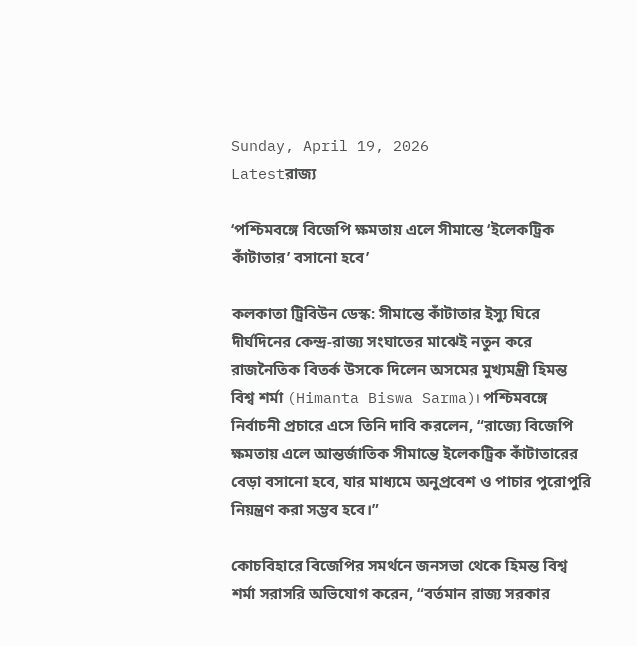Sunday, April 19, 2026
Latestরাজ্য

‘পশ্চিমবঙ্গে বিজেপি ক্ষমতায় এলে সীমান্তে ‘ইলেকট্রিক কাঁটাতার’ বসানো হবে’

কলকাতা ট্রিবিউন ডেস্ক: সীমান্তে কাঁটাতার ইস্যু ঘিরে দীর্ঘদিনের কেন্দ্র-রাজ্য সংঘাতের মাঝেই নতুন করে রাজনৈতিক বিতর্ক উসকে দিলেন অসমের মুখ্যমন্ত্রী হিমন্ত বিশ্ব শর্মা (Himanta Biswa Sarma)। পশ্চিমবঙ্গে নির্বাচনী প্রচারে এসে তিনি দাবি করলেন, “রাজ্যে বিজেপি ক্ষমতায় এলে আন্তর্জাতিক সীমান্তে ইলেকট্রিক কাঁটাতারের বেড়া বসানো হবে, যার মাধ্যমে অনুপ্রবেশ ও পাচার পুরোপুরি নিয়ন্ত্রণ করা সম্ভব হবে।”

কোচবিহারে বিজেপির সমর্থনে জনসভা থেকে হিমন্ত বিশ্ব শর্মা সরাসরি অভিযোগ করেন, “বর্তমান রাজ্য সরকার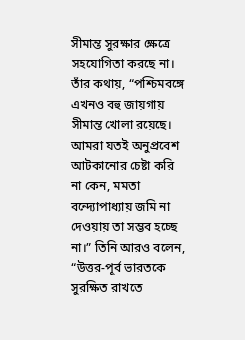সীমান্ত সুরক্ষার ক্ষেত্রে সহযোগিতা করছে না। তাঁর কথায়, “পশ্চিমবঙ্গে এখনও বহু জায়গায় সীমান্ত খোলা রয়েছে। আমরা যতই অনুপ্রবেশ আটকানোর চেষ্টা করি না কেন, মমতা বন্দ্যোপাধ্যায় জমি না দেওয়ায় তা সম্ভব হচ্ছে না।” তিনি আরও বলেন, “উত্তর-পূর্ব ভারতকে সুরক্ষিত রাখতে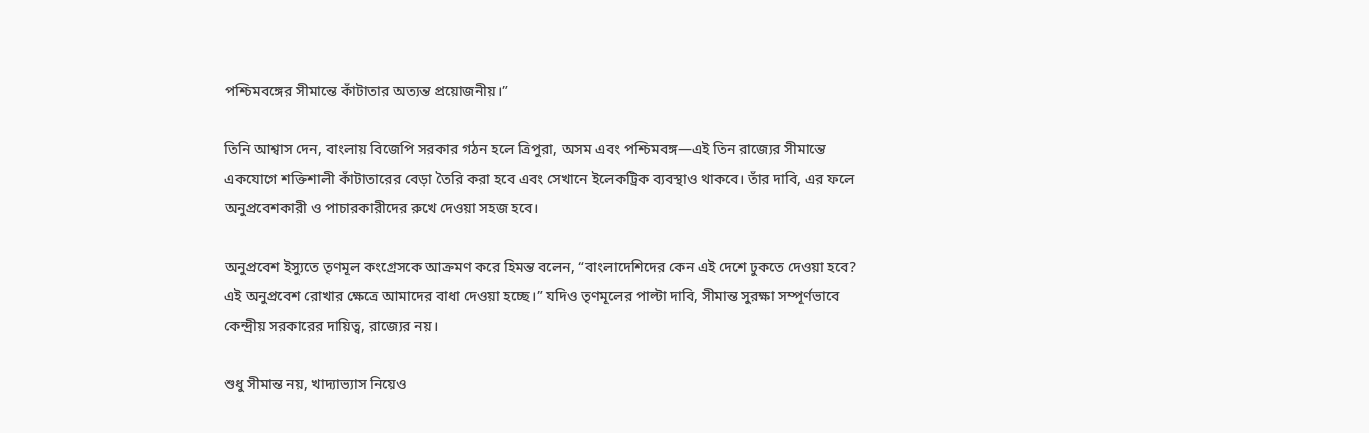পশ্চিমবঙ্গের সীমান্তে কাঁটাতার অত্যন্ত প্রয়োজনীয়।”

তিনি আশ্বাস দেন, বাংলায় বিজেপি সরকার গঠন হলে ত্রিপুরা, অসম এবং পশ্চিমবঙ্গ—এই তিন রাজ্যের সীমান্তে একযোগে শক্তিশালী কাঁটাতারের বেড়া তৈরি করা হবে এবং সেখানে ইলেকট্রিক ব্যবস্থাও থাকবে। তাঁর দাবি, এর ফলে অনুপ্রবেশকারী ও পাচারকারীদের রুখে দেওয়া সহজ হবে।

অনুপ্রবেশ ইস্যুতে তৃণমূল কংগ্রেসকে আক্রমণ করে হিমন্ত বলেন, “বাংলাদেশিদের কেন এই দেশে ঢুকতে দেওয়া হবে? এই অনুপ্রবেশ রোখার ক্ষেত্রে আমাদের বাধা দেওয়া হচ্ছে।” যদিও তৃণমূলের পাল্টা দাবি, সীমান্ত সুরক্ষা সম্পূর্ণভাবে কেন্দ্রীয় সরকারের দায়িত্ব, রাজ্যের নয়।

শুধু সীমান্ত নয়, খাদ্যাভ্যাস নিয়েও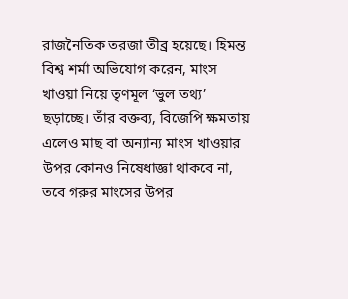রাজনৈতিক তরজা তীব্র হয়েছে। হিমন্ত বিশ্ব শর্মা অভিযোগ করেন, মাংস খাওয়া নিয়ে তৃণমূল ‘ভুল তথ্য’ ছড়াচ্ছে। তাঁর বক্তব্য, বিজেপি ক্ষমতায় এলেও মাছ বা অন্যান্য মাংস খাওয়ার উপর কোনও নিষেধাজ্ঞা থাকবে না, তবে গরুর মাংসের উপর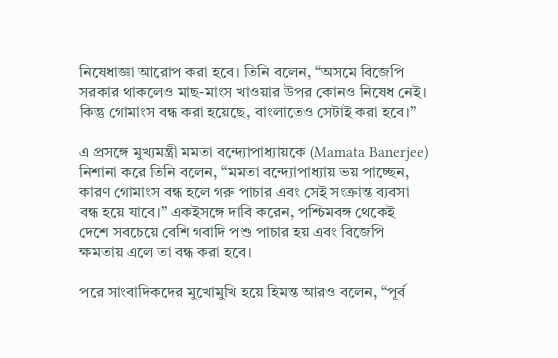নিষেধাজ্ঞা আরোপ করা হবে। তিনি বলেন, “অসমে বিজেপি সরকার থাকলেও মাছ-মাংস খাওয়ার উপর কোনও নিষেধ নেই। কিন্তু গোমাংস বন্ধ করা হয়েছে, বাংলাতেও সেটাই করা হবে।”

এ প্রসঙ্গে মুখ্যমন্ত্রী মমতা বন্দ্যোপাধ্যায়কে (Mamata Banerjee) নিশানা করে তিনি বলেন, “মমতা বন্দ্যোপাধ্যায় ভয় পাচ্ছেন, কারণ গোমাংস বন্ধ হলে গরু পাচার এবং সেই সংক্রান্ত ব্যবসা বন্ধ হয়ে যাবে।” একইসঙ্গে দাবি করেন, পশ্চিমবঙ্গ থেকেই দেশে সবচেয়ে বেশি গবাদি পশু পাচার হয় এবং বিজেপি ক্ষমতায় এলে তা বন্ধ করা হবে।

পরে সাংবাদিকদের মুখোমুখি হয়ে হিমন্ত আরও বলেন, “পূর্ব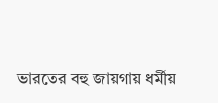ভারতের বহু জায়গায় ধর্মীয়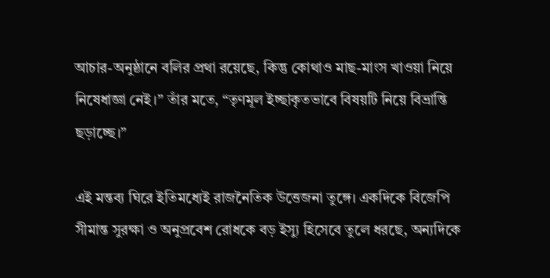আচার-অনুষ্ঠানে বলির প্রথা রয়েছে, কিন্তু কোথাও মাছ-মাংস খাওয়া নিয়ে নিষেধাজ্ঞা নেই।” তাঁর মতে, “তৃণমূল ইচ্ছাকৃতভাবে বিষয়টি নিয়ে বিভ্রান্তি ছড়াচ্ছে।”

এই মন্তব্য ঘিরে ইতিমধ্যেই রাজনৈতিক উত্তেজনা তুঙ্গে। একদিকে বিজেপি সীমান্ত সুরক্ষা ও অনুপ্রবেশ রোধকে বড় ইস্যু হিসেবে তুলে ধরছে, অন্যদিকে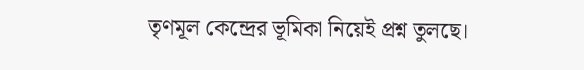তৃণমূল কেন্দ্রের ভূমিকা নিয়েই প্রশ্ন তুলছে।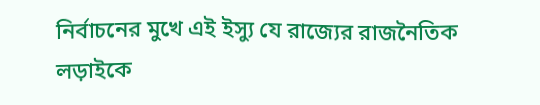নির্বাচনের মুখে এই ইস্যু যে রাজ্যের রাজনৈতিক লড়াইকে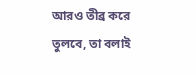আরও তীব্র করে তুলবে, তা বলাই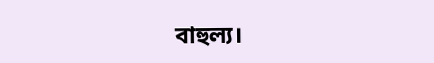বাহুল্য।